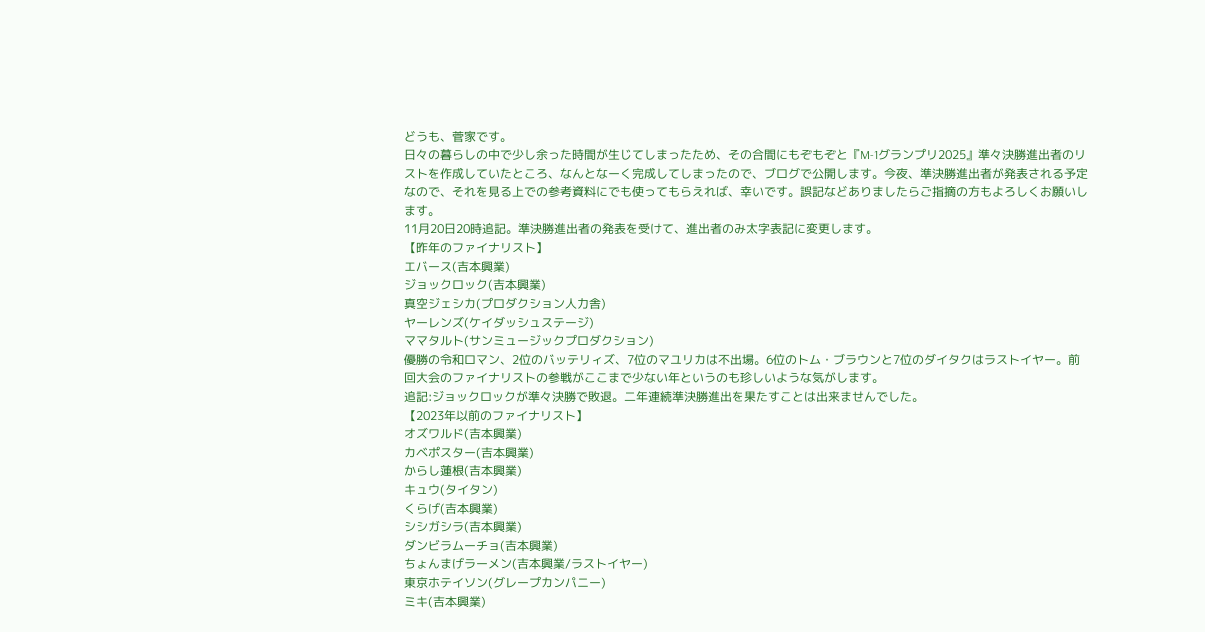どうも、菅家です。
日々の暮らしの中で少し余った時間が生じてしまったため、その合間にもぞもぞと『M-1グランプリ2025』準々決勝進出者のリストを作成していたところ、なんとなーく完成してしまったので、ブログで公開します。今夜、準決勝進出者が発表される予定なので、それを見る上での参考資料にでも使ってもらえれば、幸いです。誤記などありましたらご指摘の方もよろしくお願いします。
11月20日20時追記。準決勝進出者の発表を受けて、進出者のみ太字表記に変更します。
【昨年のファイナリスト】
エバース(吉本興業)
ジョックロック(吉本興業)
真空ジェシカ(プロダクション人力舎)
ヤーレンズ(ケイダッシュステージ)
ママタルト(サンミュージックプロダクション)
優勝の令和ロマン、2位のバッテリィズ、7位のマユリカは不出場。6位のトム・ブラウンと7位のダイタクはラストイヤー。前回大会のファイナリストの参戦がここまで少ない年というのも珍しいような気がします。
追記:ジョックロックが準々決勝で敗退。二年連続準決勝進出を果たすことは出来ませんでした。
【2023年以前のファイナリスト】
オズワルド(吉本興業)
カベポスター(吉本興業)
からし蓮根(吉本興業)
キュウ(タイタン)
くらげ(吉本興業)
シシガシラ(吉本興業)
ダンビラムーチョ(吉本興業)
ちょんまげラーメン(吉本興業/ラストイヤー)
東京ホテイソン(グレープカンパニー)
ミキ(吉本興業)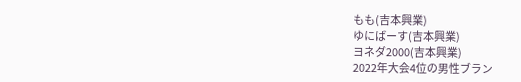もも(吉本興業)
ゆにばーす(吉本興業)
ヨネダ2000(吉本興業)
2022年大会4位の男性ブラン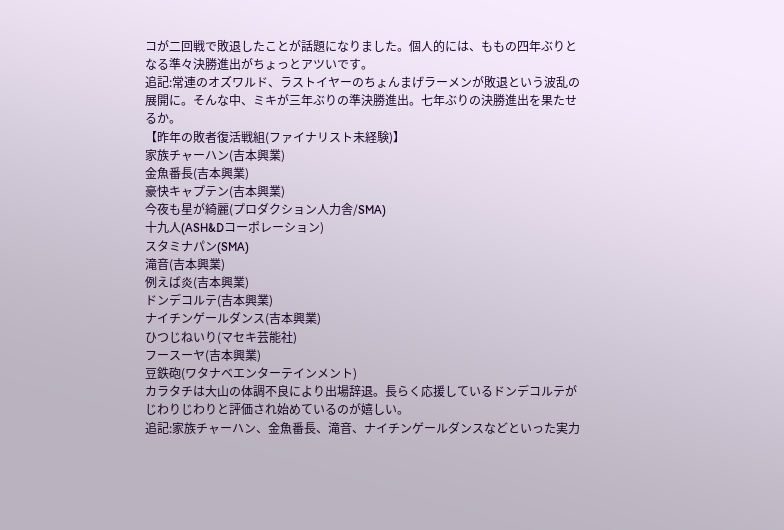コが二回戦で敗退したことが話題になりました。個人的には、ももの四年ぶりとなる準々決勝進出がちょっとアツいです。
追記:常連のオズワルド、ラストイヤーのちょんまげラーメンが敗退という波乱の展開に。そんな中、ミキが三年ぶりの準決勝進出。七年ぶりの決勝進出を果たせるか。
【昨年の敗者復活戦組(ファイナリスト未経験)】
家族チャーハン(吉本興業)
金魚番長(吉本興業)
豪快キャプテン(吉本興業)
今夜も星が綺麗(プロダクション人力舎/SMA)
十九人(ASH&Dコーポレーション)
スタミナパン(SMA)
滝音(吉本興業)
例えば炎(吉本興業)
ドンデコルテ(吉本興業)
ナイチンゲールダンス(吉本興業)
ひつじねいり(マセキ芸能社)
フースーヤ(吉本興業)
豆鉄砲(ワタナベエンターテインメント)
カラタチは大山の体調不良により出場辞退。長らく応援しているドンデコルテがじわりじわりと評価され始めているのが嬉しい。
追記:家族チャーハン、金魚番長、滝音、ナイチンゲールダンスなどといった実力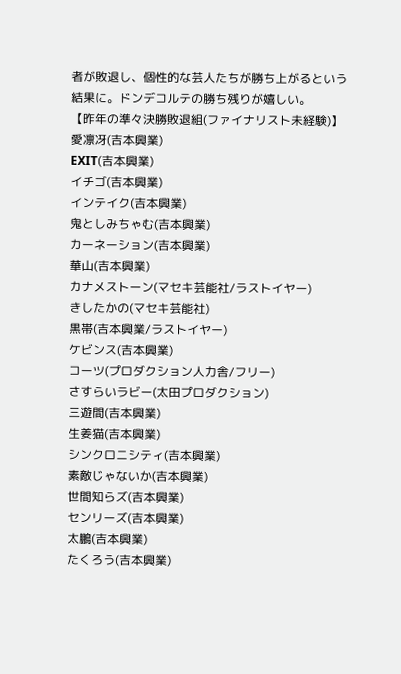者が敗退し、個性的な芸人たちが勝ち上がるという結果に。ドンデコルテの勝ち残りが嬉しい。
【昨年の準々決勝敗退組(ファイナリスト未経験)】
愛凛冴(吉本興業)
EXIT(吉本興業)
イチゴ(吉本興業)
インテイク(吉本興業)
鬼としみちゃむ(吉本興業)
カーネーション(吉本興業)
華山(吉本興業)
カナメストーン(マセキ芸能社/ラストイヤー)
きしたかの(マセキ芸能社)
黒帯(吉本興業/ラストイヤー)
ケビンス(吉本興業)
コーツ(プロダクション人力舎/フリー)
さすらいラビー(太田プロダクション)
三遊間(吉本興業)
生姜猫(吉本興業)
シンクロニシティ(吉本興業)
素敵じゃないか(吉本興業)
世間知らズ(吉本興業)
センリーズ(吉本興業)
太鵬(吉本興業)
たくろう(吉本興業)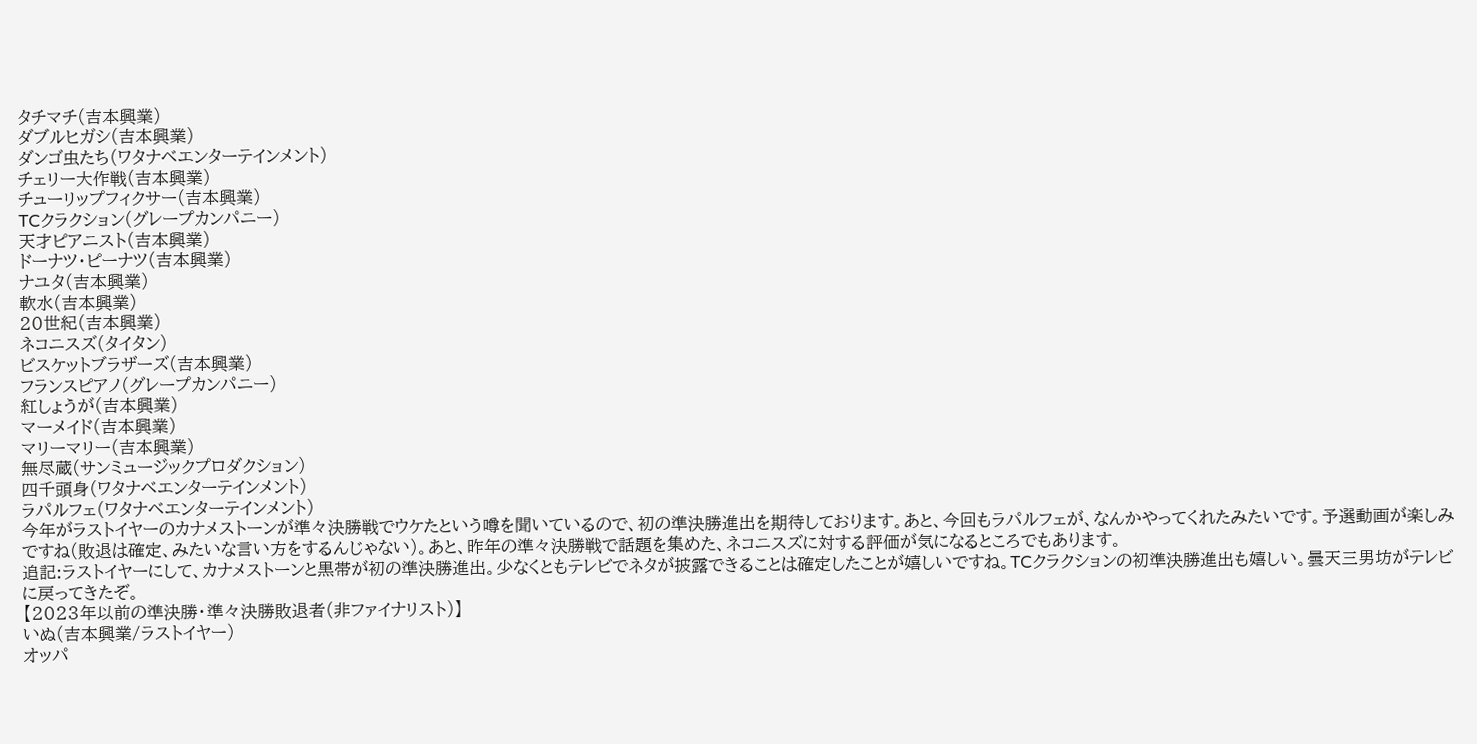タチマチ(吉本興業)
ダブルヒガシ(吉本興業)
ダンゴ虫たち(ワタナベエンターテインメント)
チェリー大作戦(吉本興業)
チューリップフィクサー(吉本興業)
TCクラクション(グレープカンパニー)
天才ピアニスト(吉本興業)
ドーナツ・ピーナツ(吉本興業)
ナユタ(吉本興業)
軟水(吉本興業)
20世紀(吉本興業)
ネコニスズ(タイタン)
ビスケットブラザーズ(吉本興業)
フランスピアノ(グレープカンパニー)
紅しょうが(吉本興業)
マーメイド(吉本興業)
マリーマリー(吉本興業)
無尽蔵(サンミュージックプロダクション)
四千頭身(ワタナベエンターテインメント)
ラパルフェ(ワタナベエンターテインメント)
今年がラストイヤーのカナメストーンが準々決勝戦でウケたという噂を聞いているので、初の準決勝進出を期待しております。あと、今回もラパルフェが、なんかやってくれたみたいです。予選動画が楽しみですね(敗退は確定、みたいな言い方をするんじゃない)。あと、昨年の準々決勝戦で話題を集めた、ネコニスズに対する評価が気になるところでもあります。
追記:ラストイヤーにして、カナメストーンと黒帯が初の準決勝進出。少なくともテレビでネタが披露できることは確定したことが嬉しいですね。TCクラクションの初準決勝進出も嬉しい。曇天三男坊がテレビに戻ってきたぞ。
【2023年以前の準決勝・準々決勝敗退者(非ファイナリスト)】
いぬ(吉本興業/ラストイヤー)
オッパ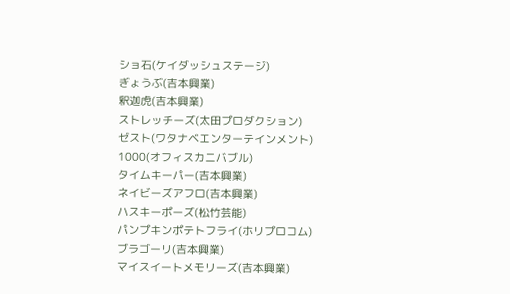ショ石(ケイダッシュステージ)
ぎょうぶ(吉本興業)
釈迦虎(吉本興業)
ストレッチーズ(太田プロダクション)
ゼスト(ワタナベエンターテインメント)
1000(オフィスカニバブル)
タイムキーパー(吉本興業)
ネイビーズアフロ(吉本興業)
ハスキーポーズ(松竹芸能)
パンプキンポテトフライ(ホリプロコム)
ブラゴーリ(吉本興業)
マイスイートメモリーズ(吉本興業)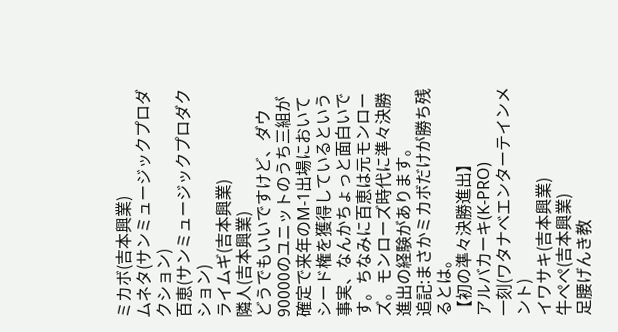ミカボ(吉本興業)
ムネタ(サンミュージックプロダクション)
百恵(サンミュージックプロダクション)
ライムギ(吉本興業)
隣人(吉本興業)
どうでもいいですけど、ダウ90000のユニットのうち三組が確定で来年のM-1出場においてシード権を獲得しているという事実、なんかちょっと面白いです。ちなみに百恵は元モンローズ。モンローズ時代に準々決勝進出の経験があります。
追記:まさかミカボだけが勝ち残るとは。
【初の準々決勝進出】
アルバカーキ(K-PRO)
一刻(ワタナベエンターテインメント)
イワサキ(吉本興業)
牛ぺぺ(吉本興業)
足腰げんき教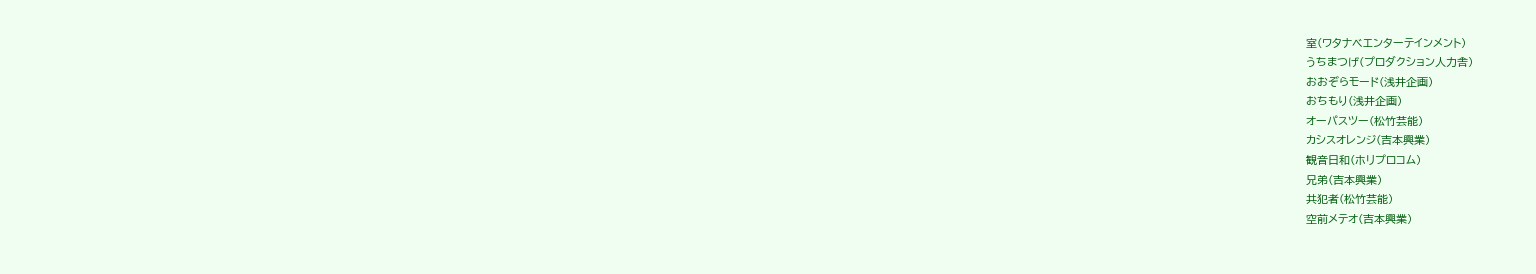室(ワタナベエンターテインメント)
うちまつげ(プロダクション人力舎)
おおぞらモード(浅井企画)
おちもり(浅井企画)
オーパスツー(松竹芸能)
カシスオレンジ(吉本興業)
観音日和(ホリプロコム)
兄弟(吉本興業)
共犯者(松竹芸能)
空前メテオ(吉本興業)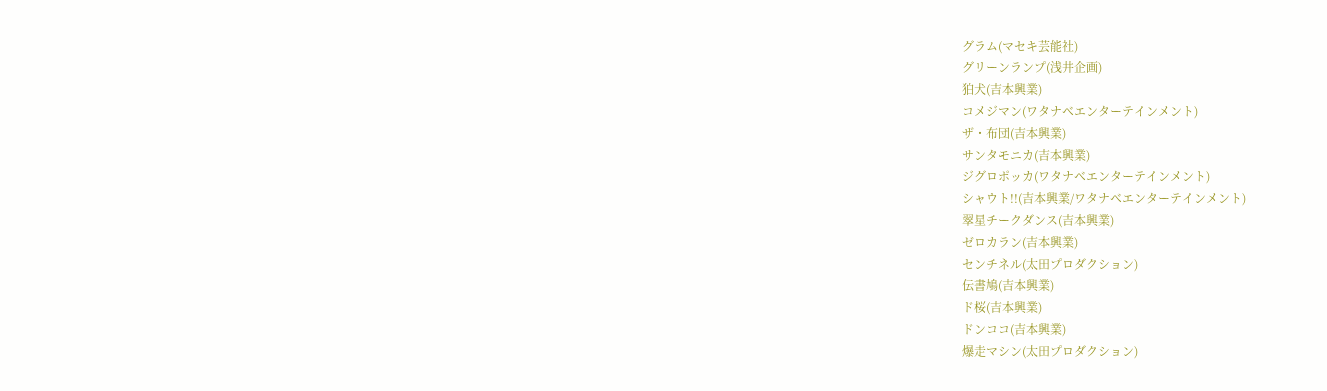グラム(マセキ芸能社)
グリーンランプ(浅井企画)
狛犬(吉本興業)
コメジマン(ワタナベエンターテインメント)
ザ・布団(吉本興業)
サンタモニカ(吉本興業)
ジグロポッカ(ワタナベエンターテインメント)
シャウト!!(吉本興業/ワタナベエンターテインメント)
翠星チークダンス(吉本興業)
ゼロカラン(吉本興業)
センチネル(太田プロダクション)
伝書鳩(吉本興業)
ド桜(吉本興業)
ドンココ(吉本興業)
爆走マシン(太田プロダクション)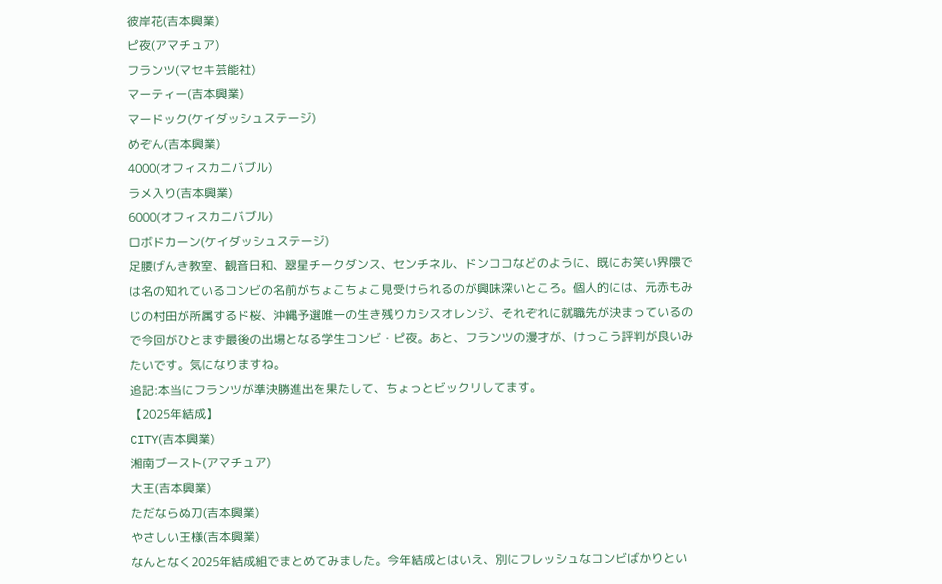彼岸花(吉本興業)
ピ夜(アマチュア)
フランツ(マセキ芸能社)
マーティー(吉本興業)
マードック(ケイダッシュステージ)
めぞん(吉本興業)
4000(オフィスカニバブル)
ラメ入り(吉本興業)
6000(オフィスカニバブル)
ロボドカーン(ケイダッシュステージ)
足腰げんき教室、観音日和、翠星チークダンス、センチネル、ドンココなどのように、既にお笑い界隈では名の知れているコンビの名前がちょこちょこ見受けられるのが興味深いところ。個人的には、元赤もみじの村田が所属するド桜、沖縄予選唯一の生き残りカシスオレンジ、それぞれに就職先が決まっているので今回がひとまず最後の出場となる学生コンビ・ピ夜。あと、フランツの漫才が、けっこう評判が良いみたいです。気になりますね。
追記:本当にフランツが準決勝進出を果たして、ちょっとビックリしてます。
【2025年結成】
CITY(吉本興業)
湘南ブースト(アマチュア)
大王(吉本興業)
ただならぬ刀(吉本興業)
やさしい王様(吉本興業)
なんとなく2025年結成組でまとめてみました。今年結成とはいえ、別にフレッシュなコンビばかりとい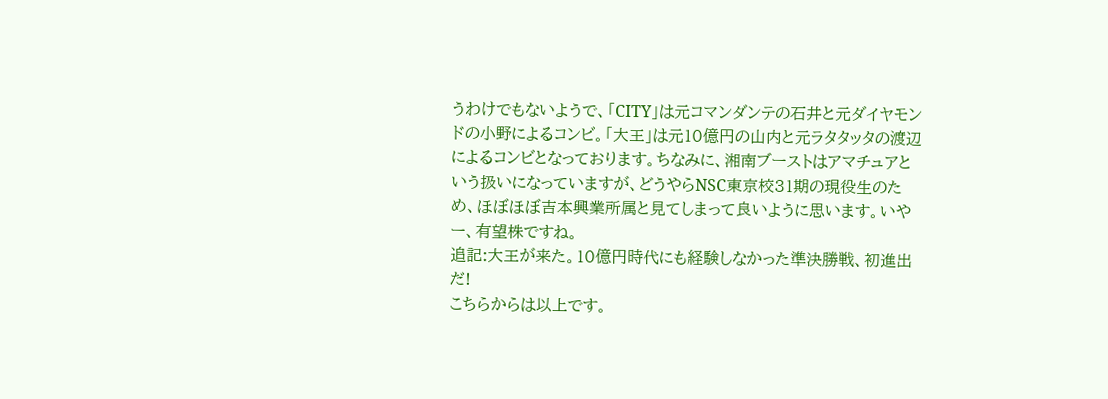うわけでもないようで、「CITY」は元コマンダンテの石井と元ダイヤモンドの小野によるコンビ。「大王」は元10億円の山内と元ラタタッタの渡辺によるコンビとなっております。ちなみに、湘南ブーストはアマチュアという扱いになっていますが、どうやらNSC東京校31期の現役生のため、ほぼほぼ吉本興業所属と見てしまって良いように思います。いやー、有望株ですね。
追記:大王が来た。10億円時代にも経験しなかった準決勝戦、初進出だ!
こちらからは以上です。